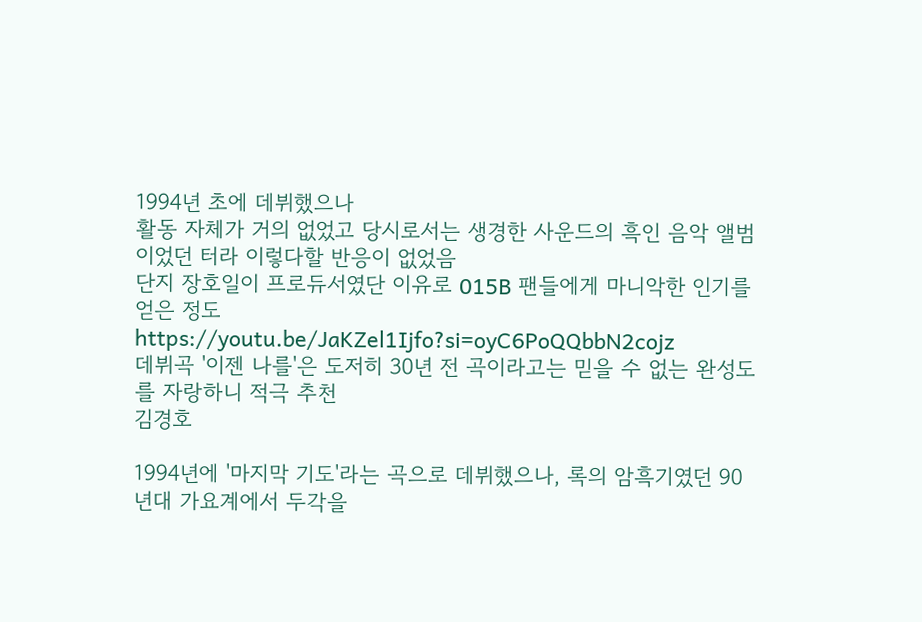1994년 초에 데뷔했으나
활동 자체가 거의 없었고 당시로서는 생경한 사운드의 흑인 음악 앨범이었던 터라 이렇다할 반응이 없었음
단지 장호일이 프로듀서였단 이유로 015B 팬들에게 마니악한 인기를 얻은 정도
https://youtu.be/JaKZel1Ijfo?si=oyC6PoQQbbN2cojz
데뷔곡 '이젠 나를'은 도저히 30년 전 곡이라고는 믿을 수 없는 완성도를 자랑하니 적극 추천
김경호

1994년에 '마지막 기도'라는 곡으로 데뷔했으나, 록의 암흑기였던 90년대 가요계에서 두각을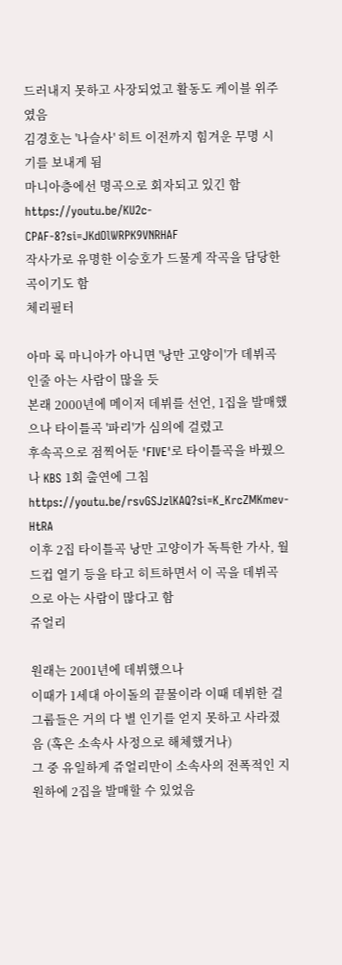드러내지 못하고 사장되었고 활동도 케이블 위주였음
김경호는 '나슬사' 히트 이전까지 힘겨운 무명 시기를 보내게 됨
마니아층에선 명곡으로 회자되고 있긴 함
https://youtu.be/KU2c-CPAF-8?si=JKdOlWRPK9VNRHAF
작사가로 유명한 이승호가 드물게 작곡을 담당한 곡이기도 함
체리필터

아마 록 마니아가 아니면 '낭만 고양이'가 데뷔곡인줄 아는 사람이 많을 듯
본래 2000년에 메이저 데뷔를 선언, 1집을 발매했으나 타이틀곡 '파리'가 심의에 걸렸고
후속곡으로 점찍어둔 'FIVE'로 타이틀곡을 바꿨으나 KBS 1회 출연에 그침
https://youtu.be/rsvGSJzlKAQ?si=K_KrcZMKmev-HtRA
이후 2집 타이틀곡 낭만 고양이가 독특한 가사, 월드컵 열기 등을 타고 히트하면서 이 곡을 데뷔곡으로 아는 사람이 많다고 함
쥬얼리

원래는 2001년에 데뷔했으나
이때가 1세대 아이돌의 끝물이라 이때 데뷔한 걸그룹들은 거의 다 별 인기를 얻지 못하고 사라졌음 (혹은 소속사 사정으로 해체했거나)
그 중 유일하게 쥬얼리만이 소속사의 전폭적인 지원하에 2집을 발매할 수 있었음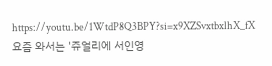https://youtu.be/1WtdP8Q3BPY?si=x9XZSvxtbxlhX_fX
요즘 와서는 '쥬얼리에 서인영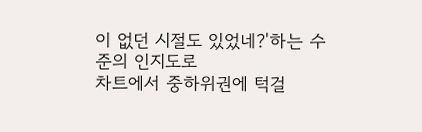이 없던 시절도 있었네?'하는 수준의 인지도로
차트에서 중하위권에 턱걸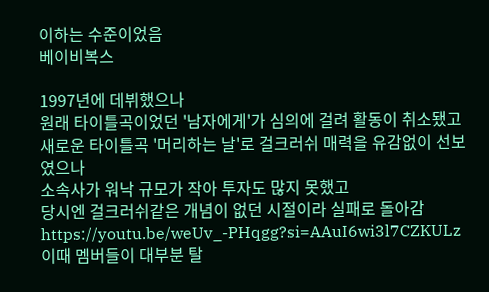이하는 수준이었음
베이비복스

1997년에 데뷔했으나
원래 타이틀곡이었던 '남자에게'가 심의에 걸려 활동이 취소됐고
새로운 타이틀곡 '머리하는 날'로 걸크러쉬 매력을 유감없이 선보였으나
소속사가 워낙 규모가 작아 투자도 많지 못했고
당시엔 걸크러쉬같은 개념이 없던 시절이라 실패로 돌아감
https://youtu.be/weUv_-PHqgg?si=AAuI6wi3l7CZKULz
이때 멤버들이 대부분 탈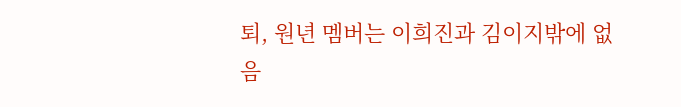퇴, 원년 멤버는 이희진과 김이지밖에 없음